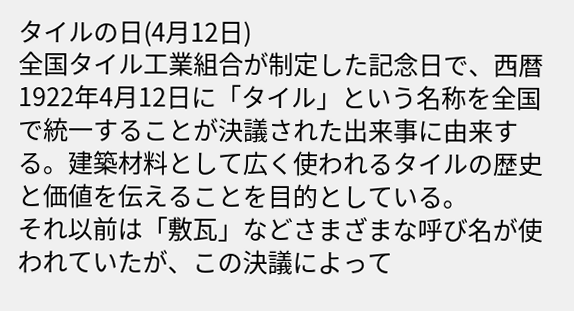タイルの日(4月12日)
全国タイル工業組合が制定した記念日で、西暦1922年4月12日に「タイル」という名称を全国で統一することが決議された出来事に由来する。建築材料として広く使われるタイルの歴史と価値を伝えることを目的としている。
それ以前は「敷瓦」などさまざまな呼び名が使われていたが、この決議によって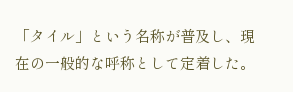「タイル」という名称が普及し、現在の一般的な呼称として定着した。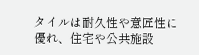タイルは耐久性や意匠性に優れ、住宅や公共施設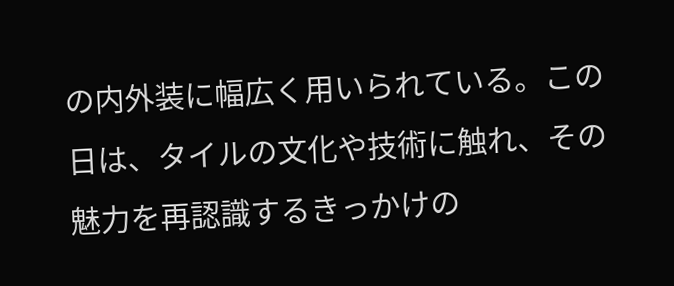の内外装に幅広く用いられている。この日は、タイルの文化や技術に触れ、その魅力を再認識するきっかけの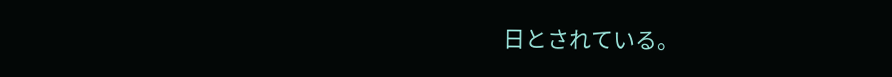日とされている。